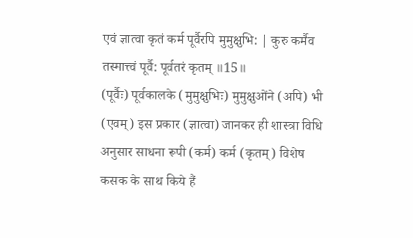एवं ज्ञात्वा कृतं कर्म पूर्वैरपि मुमुक्षुभि: | कुरु कर्मैव तस्मात्त्वं पूर्वै: पूर्वतरं कृतम् ॥15॥
(पूर्वैः) पूर्वकालके (मुमुक्षुभिः) मुमुक्षुओंने (अपि) भी (एवम्) इस प्रकार (ज्ञात्वा) जानकर ही शास्त्रा विधि अनुसार साधना रूपी (कर्म) कर्म (कृतम्) विशेष कसक के साथ किये हैं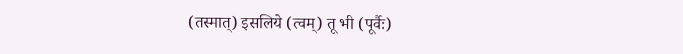(तस्मात्) इसलिये (त्वम्) तू भी (पूर्वैः)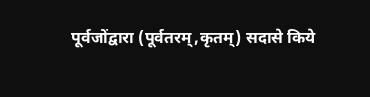पूर्वजोंद्वारा (पूर्वतरम्,कृतम्) सदासे किये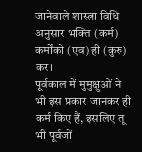जानेवाले शास्त्रा विधि अनुसार भक्ति (कर्म) कर्मोंको (एव) ही (कुरु) कर।
पूर्वकाल में मुमुक्षुओं ने भी इस प्रकार जानकर ही कर्म किए हैं, इसलिए तू भी पूर्वजों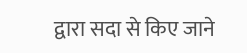द्वारा सदा से किए जाने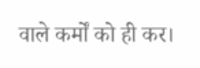वाले कर्मों को ही कर।